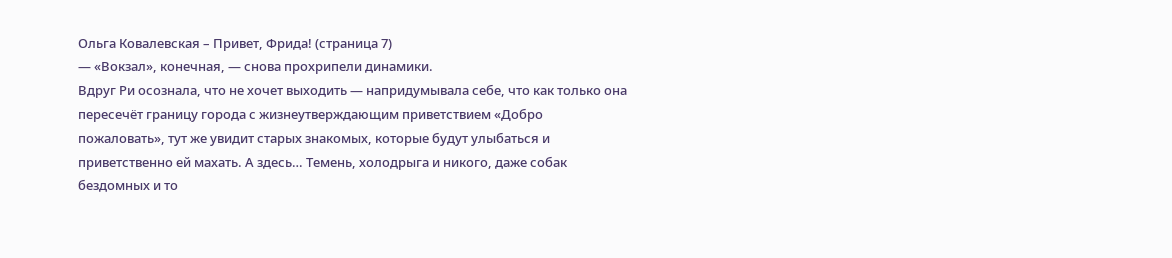Ольга Ковалевская – Привет, Фрида! (страница 7)
— «Вокзал», конечная, — снова прохрипели динамики.
Вдруг Ри осознала, что не хочет выходить — напридумывала себе, что как только она пересечёт границу города с жизнеутверждающим приветствием «Добро пожаловать», тут же увидит старых знакомых, которые будут улыбаться и приветственно ей махать. А здесь… Темень, холодрыга и никого, даже собак бездомных и то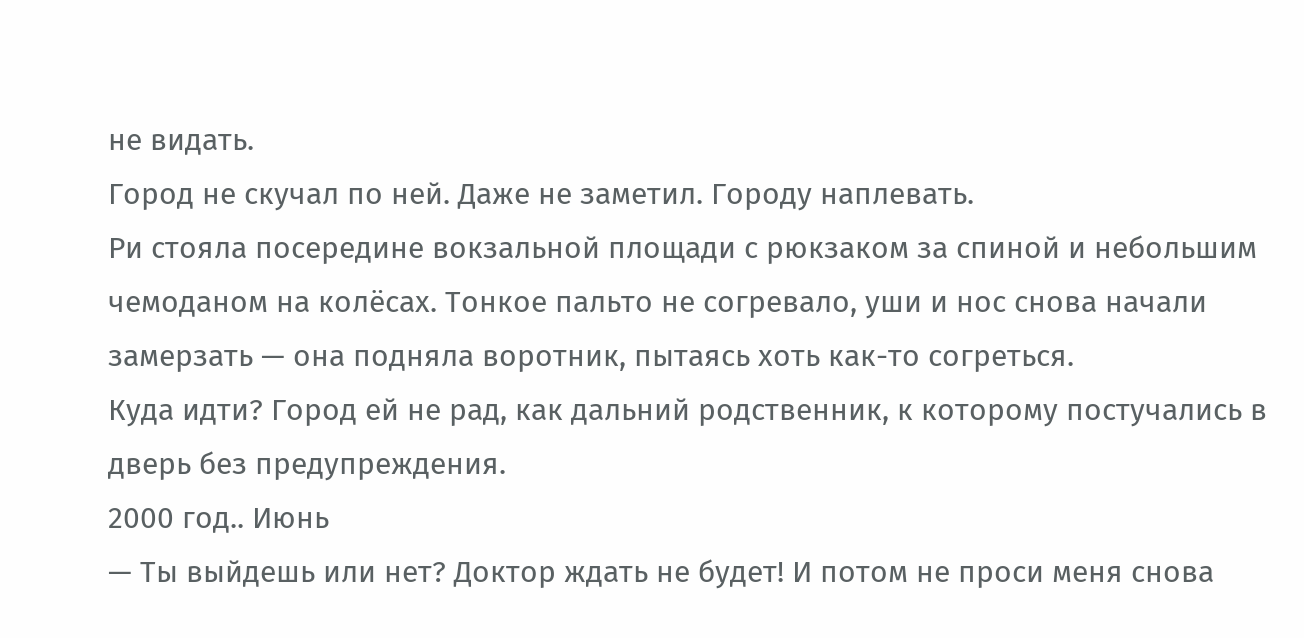не видать.
Город не скучал по ней. Даже не заметил. Городу наплевать.
Ри стояла посередине вокзальной площади с рюкзаком за спиной и небольшим чемоданом на колёсах. Тонкое пальто не согревало, уши и нос снова начали замерзать — она подняла воротник, пытаясь хоть как-то согреться.
Куда идти? Город ей не рад, как дальний родственник, к которому постучались в дверь без предупреждения.
2000 год.. Июнь
— Ты выйдешь или нет? Доктор ждать не будет! И потом не проси меня снова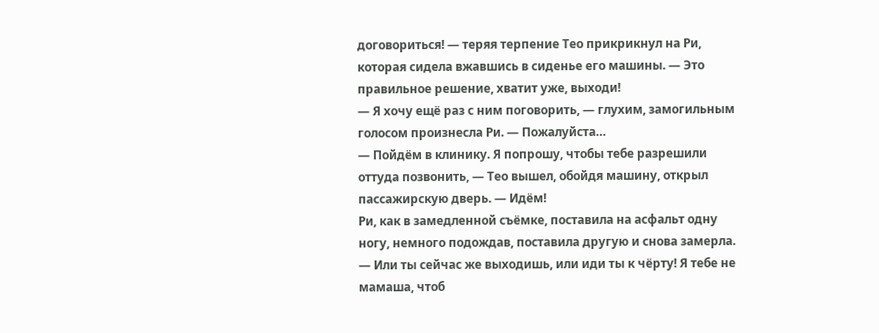договориться! — теряя терпение Тео прикрикнул на Ри, которая сидела вжавшись в сиденье его машины. — Это правильное решение, хватит уже, выходи!
— Я хочу ещё раз с ним поговорить, — глухим, замогильным голосом произнесла Ри. — Пожалуйста…
— Пойдём в клинику. Я попрошу, чтобы тебе разрешили оттуда позвонить, — Тео вышел, обойдя машину, открыл пассажирскую дверь. — Идём!
Ри, как в замедленной съёмке, поставила на асфальт одну ногу, немного подождав, поставила другую и снова замерла.
— Или ты сейчас же выходишь, или иди ты к чёрту! Я тебе не мамаша, чтоб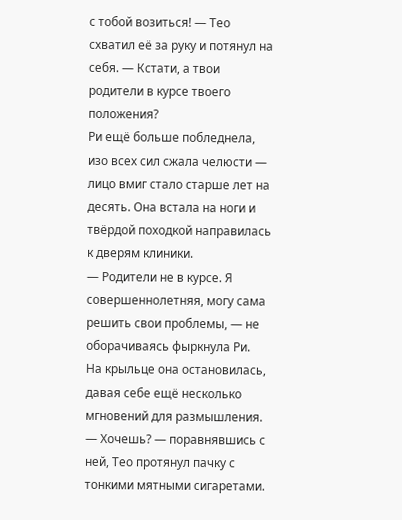с тобой возиться! — Тео схватил её за руку и потянул на себя. — Кстати, а твои родители в курсе твоего положения?
Ри ещё больше побледнела, изо всех сил сжала челюсти — лицо вмиг стало старше лет на десять. Она встала на ноги и твёрдой походкой направилась к дверям клиники.
— Родители не в курсе. Я совершеннолетняя, могу сама решить свои проблемы, — не оборачиваясь фыркнула Ри.
На крыльце она остановилась, давая себе ещё несколько мгновений для размышления.
— Хочешь? — поравнявшись с ней, Тео протянул пачку с тонкими мятными сигаретами.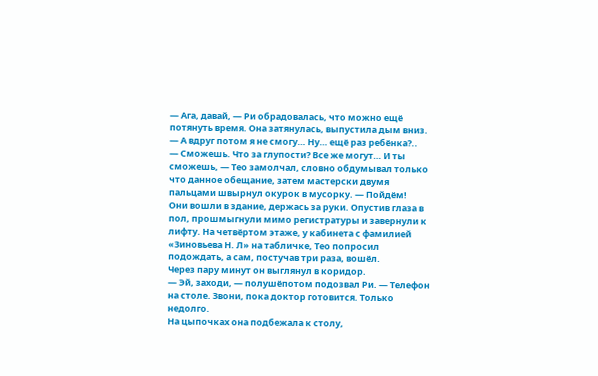— Ага, давай, — Ри обрадовалась, что можно ещё потянуть время. Она затянулась, выпустила дым вниз. — А вдруг потом я не смогу… Ну… ещё раз ребёнка?..
— Сможешь. Что за глупости? Все же могут… И ты сможешь, — Тео замолчал, словно обдумывал только что данное обещание, затем мастерски двумя пальцами швырнул окурок в мусорку. — Пойдём!
Они вошли в здание, держась за руки. Опустив глаза в пол, прошмыгнули мимо регистратуры и завернули к лифту. На четвёртом этаже, у кабинета с фамилией «Зиновьева Н. Л» на табличке, Тео попросил подождать, а сам, постучав три раза, вошёл.
Через пару минут он выглянул в коридор.
— Эй, заходи, — полушёпотом подозвал Ри. — Телефон на столе. Звони, пока доктор готовится. Только недолго.
На цыпочках она подбежала к столу,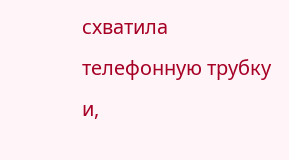схватила телефонную трубку и,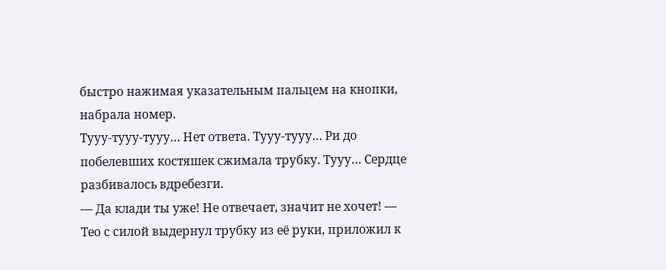быстро нажимая указательным пальцем на кнопки, набрала номер.
Тууу-тууу-тууу… Нет ответа. Тууу-тууу… Ри до побелевших костяшек сжимала трубку. Тууу… Сердце разбивалось вдребезги.
— Да клади ты уже! Не отвечает, значит не хочет! — Тео с силой выдернул трубку из её руки, приложил к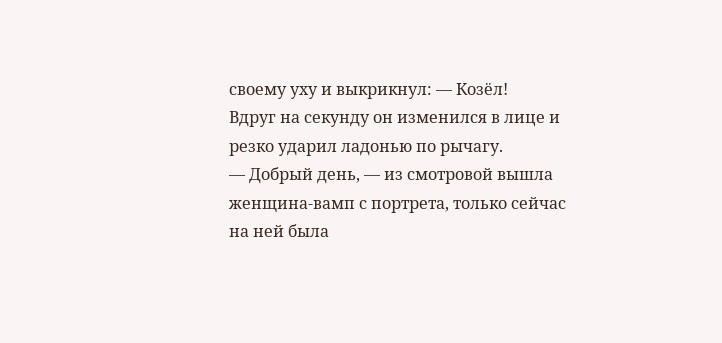своему уху и выкрикнул: — Козёл!
Вдруг на секунду он изменился в лице и резко ударил ладонью по рычагу.
— Добрый день, — из смотровой вышла женщина-вамп с портрета, только сейчас на ней была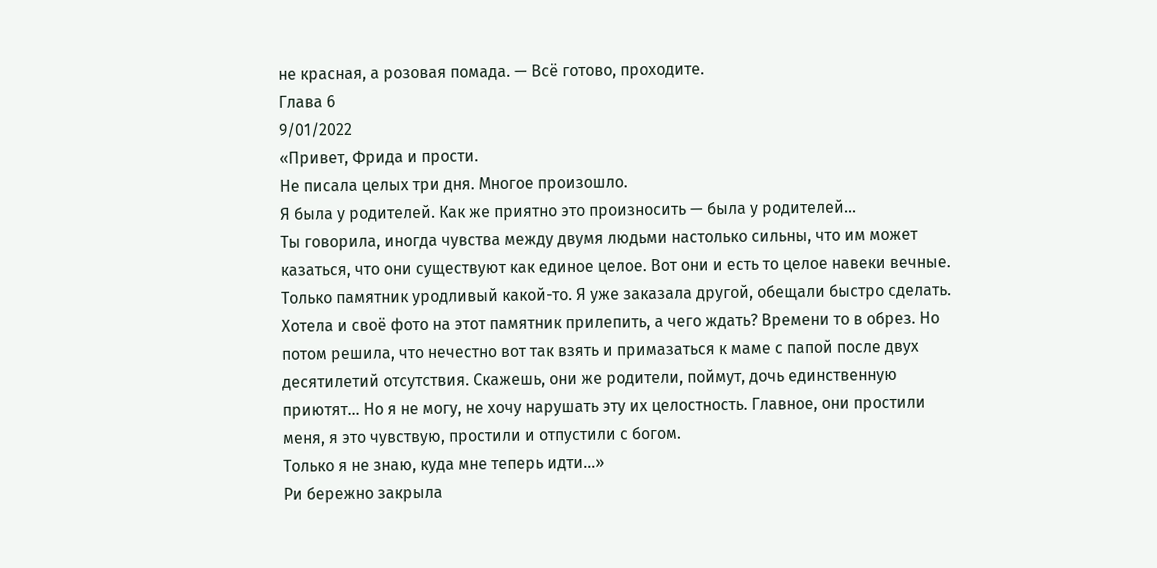не красная, а розовая помада. — Всё готово, проходите.
Глава 6
9/01/2022
«Привет, Фрида и прости.
Не писала целых три дня. Многое произошло.
Я была у родителей. Как же приятно это произносить — была у родителей…
Ты говорила, иногда чувства между двумя людьми настолько сильны, что им может казаться, что они существуют как единое целое. Вот они и есть то целое навеки вечные. Только памятник уродливый какой-то. Я уже заказала другой, обещали быстро сделать.
Хотела и своё фото на этот памятник прилепить, а чего ждать? Времени то в обрез. Но потом решила, что нечестно вот так взять и примазаться к маме с папой после двух десятилетий отсутствия. Скажешь, они же родители, поймут, дочь единственную приютят… Но я не могу, не хочу нарушать эту их целостность. Главное, они простили меня, я это чувствую, простили и отпустили с богом.
Только я не знаю, куда мне теперь идти…»
Ри бережно закрыла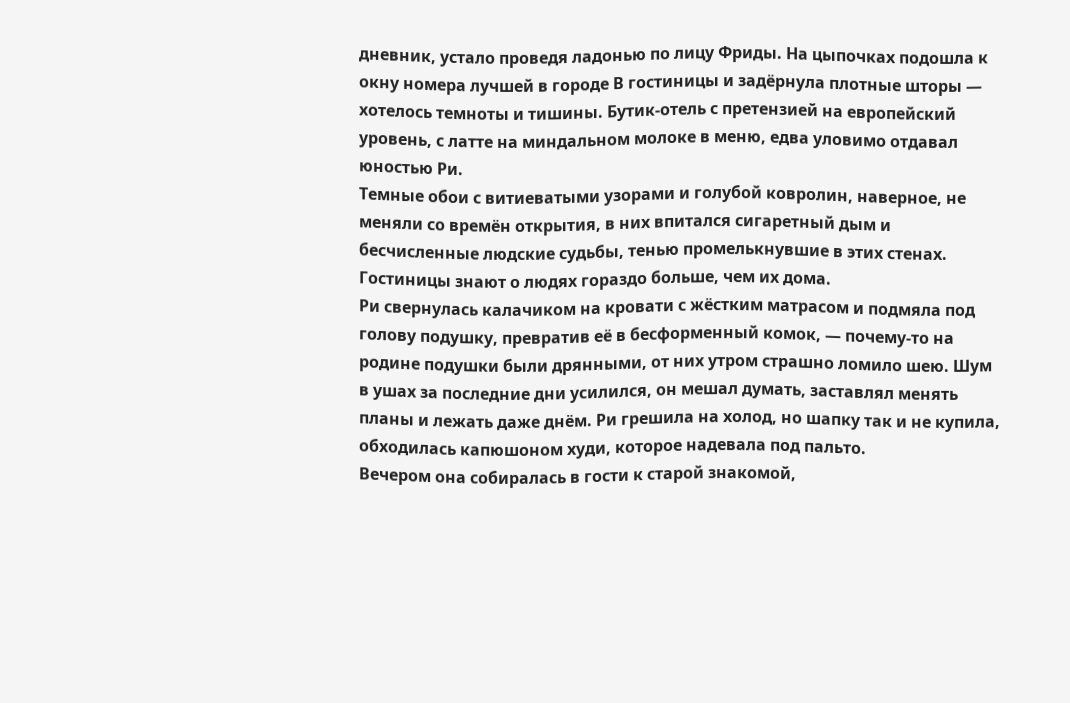дневник, устало проведя ладонью по лицу Фриды. На цыпочках подошла к окну номера лучшей в городе В гостиницы и задёрнула плотные шторы — хотелось темноты и тишины. Бутик-отель с претензией на европейский уровень, с латте на миндальном молоке в меню, едва уловимо отдавал юностью Ри.
Темные обои с витиеватыми узорами и голубой ковролин, наверное, не меняли со времён открытия, в них впитался сигаретный дым и бесчисленные людские судьбы, тенью промелькнувшие в этих стенах. Гостиницы знают о людях гораздо больше, чем их дома.
Ри свернулась калачиком на кровати с жёстким матрасом и подмяла под голову подушку, превратив её в бесформенный комок, — почему-то на родине подушки были дрянными, от них утром страшно ломило шею. Шум в ушах за последние дни усилился, он мешал думать, заставлял менять планы и лежать даже днём. Ри грешила на холод, но шапку так и не купила, обходилась капюшоном худи, которое надевала под пальто.
Вечером она собиралась в гости к старой знакомой,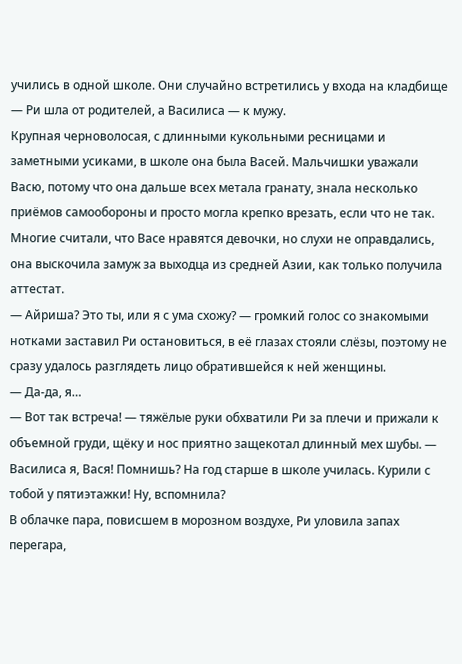учились в одной школе. Они случайно встретились у входа на кладбище — Ри шла от родителей, а Василиса — к мужу.
Крупная черноволосая, с длинными кукольными ресницами и заметными усиками, в школе она была Васей. Мальчишки уважали Васю, потому что она дальше всех метала гранату, знала несколько приёмов самообороны и просто могла крепко врезать, если что не так. Многие считали, что Васе нравятся девочки, но слухи не оправдались, она выскочила замуж за выходца из средней Азии, как только получила аттестат.
— Айриша? Это ты, или я с ума схожу? — громкий голос со знакомыми нотками заставил Ри остановиться, в её глазах стояли слёзы, поэтому не сразу удалось разглядеть лицо обратившейся к ней женщины.
— Да-да, я…
— Вот так встреча! — тяжёлые руки обхватили Ри за плечи и прижали к объемной груди, щёку и нос приятно защекотал длинный мех шубы. — Василиса я, Вася! Помнишь? На год старше в школе училась. Курили с тобой у пятиэтажки! Ну, вспомнила?
В облачке пара, повисшем в морозном воздухе, Ри уловила запах перегара,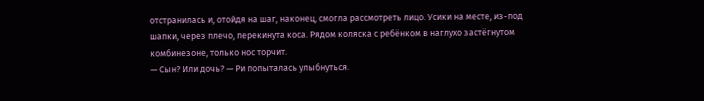отстранилась и, отойдя на шаг, наконец, смогла рассмотреть лицо. Усики на месте, из-под шапки, через плечо, перекинута коса. Рядом коляска с ребёнком в наглухо застёгнутом комбинезоне, только нос торчит.
— Сын? Или дочь? — Ри попыталась улыбнуться.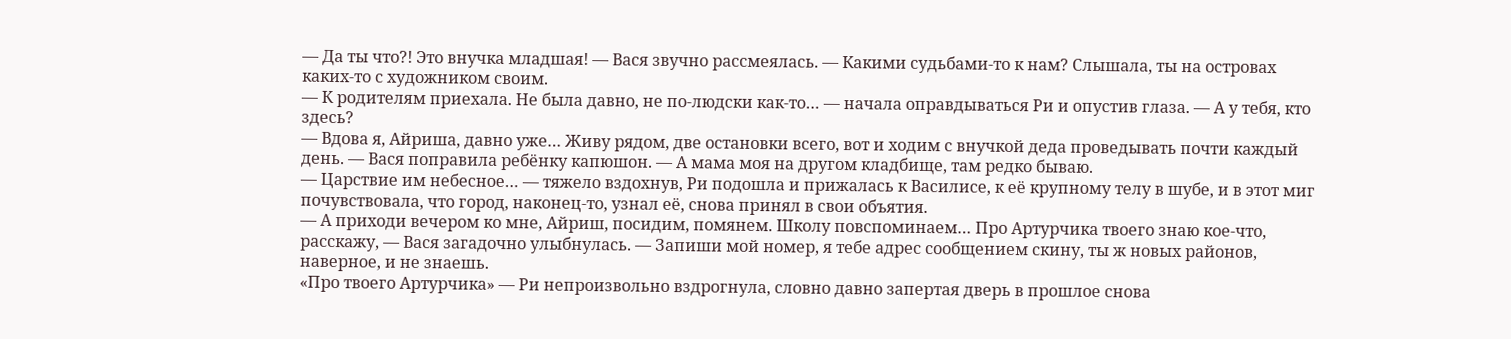— Да ты что?! Это внучка младшая! — Вася звучно рассмеялась. — Какими судьбами-то к нам? Слышала, ты на островах каких-то с художником своим.
— К родителям приехала. Не была давно, не по-людски как-то… — начала оправдываться Ри и опустив глаза. — А у тебя, кто здесь?
— Вдова я, Айриша, давно уже… Живу рядом, две остановки всего, вот и ходим с внучкой деда проведывать почти каждый день. — Вася поправила ребёнку капюшон. — А мама моя на другом кладбище, там редко бываю.
— Царствие им небесное… — тяжело вздохнув, Ри подошла и прижалась к Василисе, к её крупному телу в шубе, и в этот миг почувствовала, что город, наконец-то, узнал её, снова принял в свои объятия.
— А приходи вечером ко мне, Айриш, посидим, помянем. Школу повспоминаем… Про Артурчика твоего знаю кое-что, расскажу, — Вася загадочно улыбнулась. — Запиши мой номер, я тебе адрес сообщением скину, ты ж новых районов, наверное, и не знаешь.
«Про твоего Артурчика» — Ри непроизвольно вздрогнула, словно давно запертая дверь в прошлое снова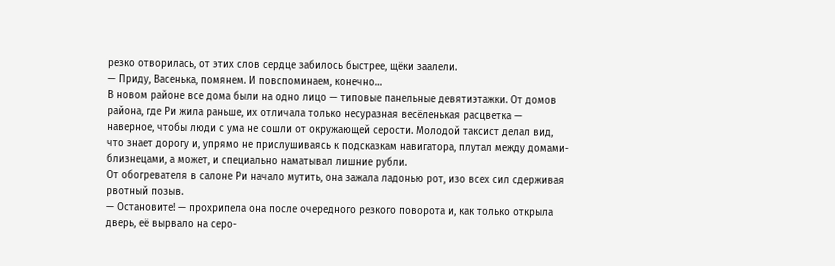резко отворилась, от этих слов сердце забилось быстрее, щёки заалели.
— Приду, Васенька, помянем. И повспоминаем, конечно…
В новом районе все дома были на одно лицо — типовые панельные девятиэтажки. От домов района, где Ри жила раньше, их отличала только несуразная весёленькая расцветка — наверное, чтобы люди с ума не сошли от окружающей серости. Молодой таксист делал вид, что знает дорогу и, упрямо не прислушиваясь к подсказкам навигатора, плутал между домами-близнецами, а может, и специально наматывал лишние рубли.
От обогревателя в салоне Ри начало мутить, она зажала ладонью рот, изо всех сил сдерживая рвотный позыв.
— Остановите! — прохрипела она после очередного резкого поворота и, как только открыла дверь, её вырвало на серо-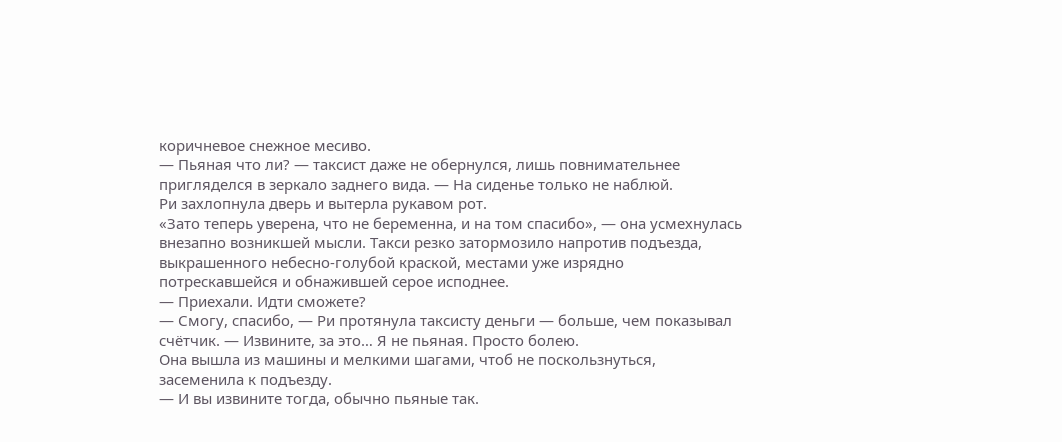коричневое снежное месиво.
— Пьяная что ли? — таксист даже не обернулся, лишь повнимательнее пригляделся в зеркало заднего вида. — На сиденье только не наблюй.
Ри захлопнула дверь и вытерла рукавом рот.
«Зато теперь уверена, что не беременна, и на том спасибо», — она усмехнулась внезапно возникшей мысли. Такси резко затормозило напротив подъезда, выкрашенного небесно-голубой краской, местами уже изрядно потрескавшейся и обнажившей серое исподнее.
— Приехали. Идти сможете?
— Смогу, спасибо, — Ри протянула таксисту деньги — больше, чем показывал счётчик. — Извините, за это… Я не пьяная. Просто болею.
Она вышла из машины и мелкими шагами, чтоб не поскользнуться, засеменила к подъезду.
— И вы извините тогда, обычно пьяные так.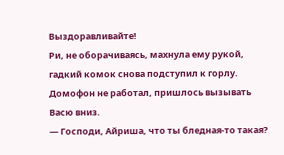Выздоравливайте!
Ри, не оборачиваясь, махнула ему рукой, гадкий комок снова подступил к горлу.
Домофон не работал, пришлось вызывать Васю вниз.
— Господи, Айриша, что ты бледная-то такая?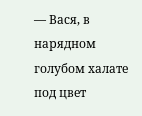— Вася, в нарядном голубом халате под цвет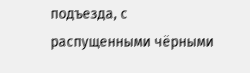подъезда, с распущенными чёрными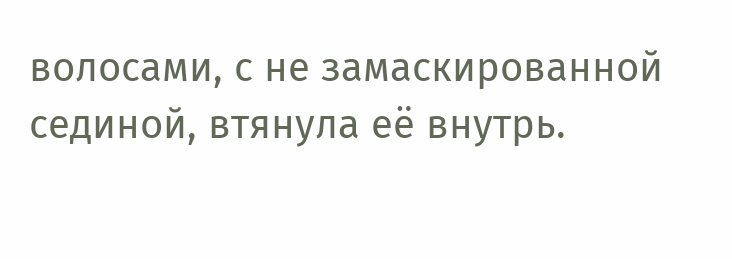волосами, с не замаскированной сединой, втянула её внутрь.